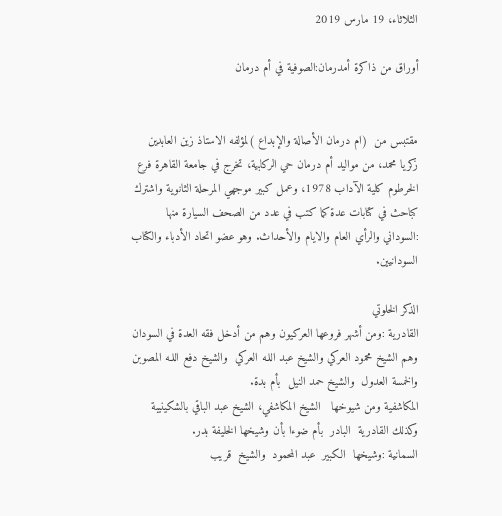الثلاثاء، 19 مارس 2019

أوراق من ذاكرة أمدرمان:الصوفية في أم درمان


مقتبس من  (ام درمان الأصالة والإبداع )لمؤلفه الاستاذ زين العابدين زكريا محمد، من مواليد أم درمان حي الركابية، تخرج في جامعة القاهرة فرع الخرطوم كلية الآداب 1978، وعمل كبير موجهي المرحلة الثانوية واشترك كباحث في كتابات عدة كما كتب في عدد من الصحف السيارة منها :السوداني والرأي العام والايام والأحداث. وهو عضو اتحاد الأدباء والكتاب السودانيين.

الذكر الخلوتي
القادرية :ومن أشهر فروعها العركيون وهم من أدخل فقه العدة في السودان  وهم الشيخ محمود العركي والشيخ عبد اللـه العركي  والشيخ دفع اللـه المصوبن  والخمسة العدول  والشيخ حمد النيل  بأم بدة.
المكاشفية ومن شيوخها   الشيخ المكاشفي، الشيخ عبد الباقي بالشكينيبة وكذلك القادرية  البادر  بأم ضوءا بأن وشيخها الخليفة بدر.
السمانية :وشيخها  الكبير  عبد المحمود  والشيخ  قريب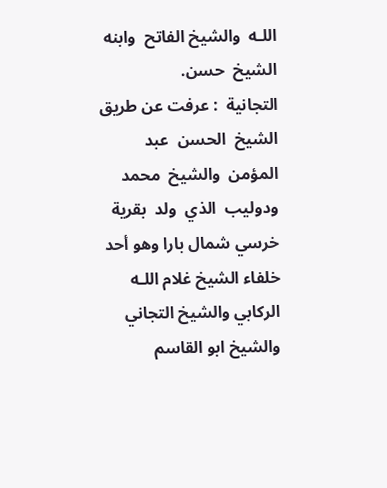اللـه  والشيخ الفاتح  وابنه الشيخ  حسن.
التجانية  : عرفت عن طريق  الشيخ  الحسن  عبد المؤمن  والشيخ  محمد  ودوليب  الذي  ولد  بقرية  خرسي شمال بارا وهو أحد خلفاء الشيخ غلام اللـه الركابي والشيخ التجاني والشيخ ابو القاسم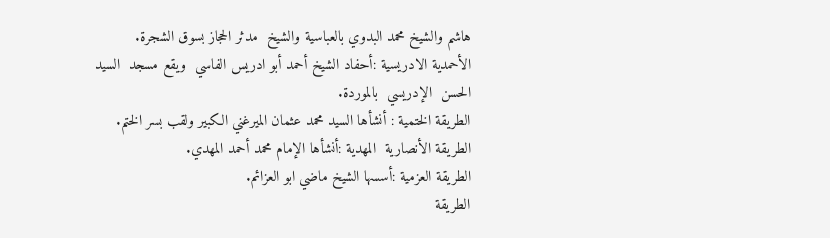هاشم والشيخ محمد البدوي بالعباسية والشيخ  مدثر الحجاز بسوق الشجرة.
الأحمدية الادريسية :أحفاد الشيخ أحمد أبو ادريس الفاسي  ويقع مسجد  السيد الحسن  الإدريسي  بالموردة.
الطريقة الختمية : أنشأها السيد محمد عثمان الميرغني الكبير ولقب بسر الختم.
الطريقة الأنصارية  المهدية :أنشأها الإمام محمد أحمد المهدي.
الطريقة العزمية :أسسها الشيخ ماضي ابو العزائم.
الطريقة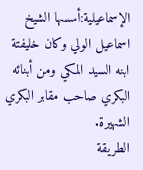الإسماعيلية:أسسها الشيخ اسماعيل الولي وكان خليفتة ابنه السيد المكي ومن أبنائه البكري صاحب مقابر البكري الشهيرة.
الطريقة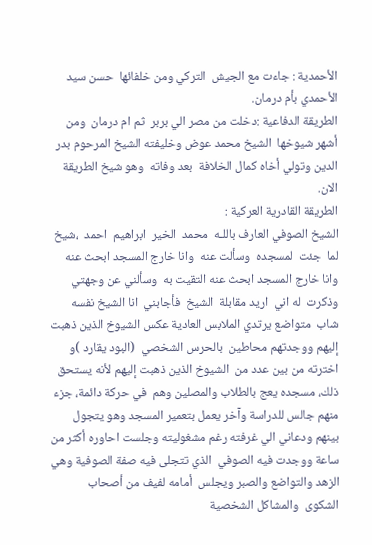الأحمدية : جاءت مع الجيش  التركي ومن خلفائها  حسن سيد  الأحمدي بأم درمان.
الطريقة الدفاعية :دخلت من مصر الي بربر  ثم ام درمان  ومن أشهر شيوخها  الشيخ محمد عوض وخليفته الشيخ المرحوم بدر الدين وتولي أخاه كمال الخلافة  بعد وفاته  وهو شيخ الطريقة الان.
الطريقة القادرية العركية :
الشيخ الصوفي العارف باللـه  محمد  الخير  ابراهيم  احمد  ،شيخ  لما  جئت  لمسجده  وسألت عنه  وانا خارج المسجد ابحث عنه وانا خارج المسجد ابحث عنه التقيت به  وسألني عن وجهتي  وذكرت  له اني  اريد مقابلة  الشيخ  فأجابني  انا الشيخ نفسه  شاب  متواضع يرتدي الملابس العادية عكس الشيوخ الذين ذهبت إليهم ووجدتهم محاطين  بالحرس الشخصي  (البود يقارد )و اخترته من بين عدد من  الشيوخ الذين ذهبت إليهم لأنه يستحق ذلك، مسجده يعج بالطلاب والمصلين وهم  في حركة دائمة، جزء منهم جالس للدراسة وآخر يعمل بتعمير المسجد وهو يتجول بينهم ودعاني الي غرفته رغم مشغوليته وجلست احاوره أكثر من ساعة ووجدت فيه الصوفي  الذي تتجلى فيه صفة الصوفية وهي الزهد والتواضع والصبر ويجلس  أمامه لفيف من أصحاب الشكوى  والمشاكل الشخصية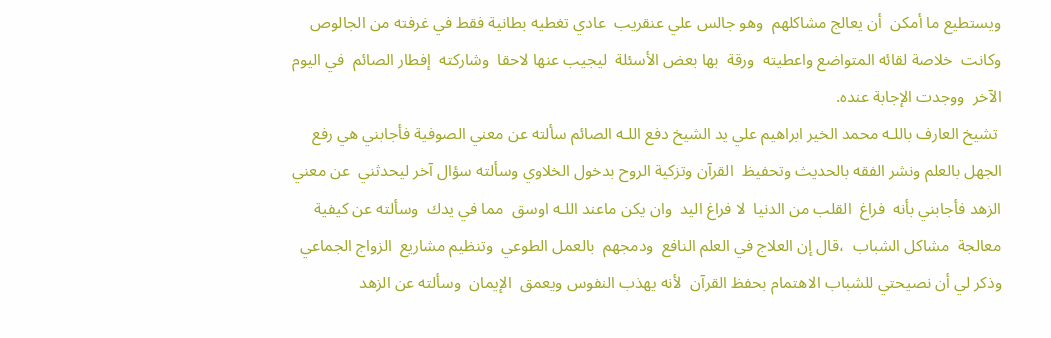ويستطيع ما أمكن  أن يعالج مشاكلهم  وهو جالس علي عنقريب  عادي تغطيه بطانية فقط في غرفته من الجالوص  وكانت  خلاصة لقائه المتواضع واعطيته  ورقة  بها بعض الأسئلة  ليجيب عنها لاحقا  وشاركته  إفطار الصائم  في اليوم الآخر  ووجدت الإجابة عنده.
 تشيخ العارف باللـه محمد الخير ابراهيم علي يد الشيخ دفع اللـه الصائم سألته عن معني الصوفية فأجابني هي رفع الجهل بالعلم ونشر الفقه بالحديث وتحفيظ  القرآن وتزكية الروح بدخول الخلاوي وسألته سؤال آخر ليحدثني  عن معني الزهد فأجابني بأنه  فراغ  القلب من الدنيا  لا فراغ اليد  وان يكن ماعند اللـه اوسق  مما في يدك  وسألته عن كيفية معالجة  مشاكل الشباب  ،قال إن العلاج في العلم النافع  ودمجهم  بالعمل الطوعي  وتنظيم مشاريع  الزواج الجماعي  وذكر لي أن نصيحتي للشباب الاهتمام بحفظ القرآن  لأنه يهذب النفوس ويعمق  الإيمان  وسألته عن الزهد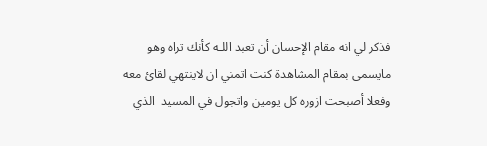فذكر لي انه مقام الإحسان أن تعبد اللـه كأنك تراه وهو مايسمى بمقام المشاهدة كنت اتمني ان لاينتهي لقائ معه وفعلا أصبحت ازوره كل يومين واتجول في المسيد  الذي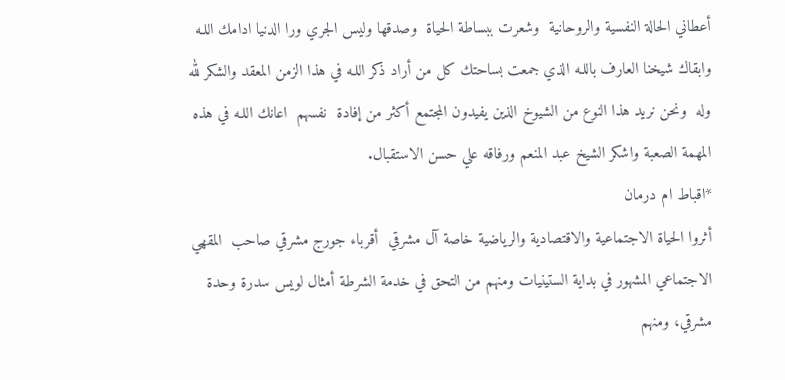أعطاني الحالة النفسية والروحانية  وشعرت ببساطة الحياة  وصدقها وليس الجري ورا الدنيا ادامك اللـه وابقاك شيخنا العارف باللـه الذي جمعت بساحتك كل من أراد ذكر اللـه في هذا الزمن المعقد والشكر لله  وله  ونحن نريد هذا النوع من الشيوخ الذين يفيدون المجتمع أكثر من إفادة  نفسهم  اعانك اللـه في هذه المهمة الصعبة واشكر الشيخ عبد المنعم ورفاقه علي حسن الاستقبال.
*اقباط ام درمان
أثروا الحياة الاجتماعية والاقتصادية والرياضية خاصة آل مشرقي  أقرباء جورج مشرقي صاحب  المقهي الاجتماعي المشهور في بداية الستينيات ومنهم من التحق في خدمة الشرطة أمثال لويس سدرة وحدة مشرقي، ومنهم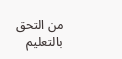من التحق بالتعليم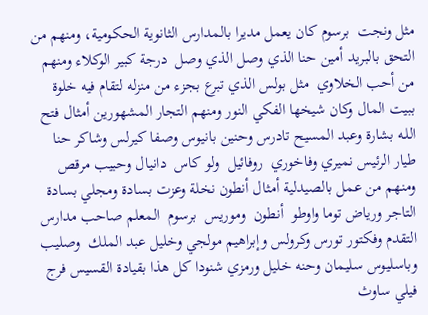مثل ونجت  برسوم كان يعمل مديرا بالمدارس الثانوية الحكومية، ومنهم من التحق بالبريد أمين حنا الذي وصل الذي وصل  درجة كبير الوكلاء ومنهم من أحب الخلاوي  مثل بولس الذي تبرع بجزء من منزله لتقام فيه خلوة ببيت المال وكان شيخها الفكي النور ومنهم التجار المشهورين أمثال فتح اللـه بشارة وعبد المسيح تادرس وحنين بانيوس وصفا كيرلس وشاكر حنا طيار الرئيس نميري وفاخوري  روفائيل  ولو كاس  دانيال وحبيب مرقص ومنهم من عمل بالصيدلية أمثال أنطون نخلة وعزت بسادة ومجلي بسادة التاجر ورياض توما واوطو  أنطون  وموريس  برسوم  المعلم صاحب مدارس التقدم وفكتور تورس وكرولس وإبراهيم مولجي وخليل عبد الملك  وصليب  وباسليوس سليمان وحنه خليل ورمزي شنودا كل هذا بقيادة القسيس فرج فيلي ساوث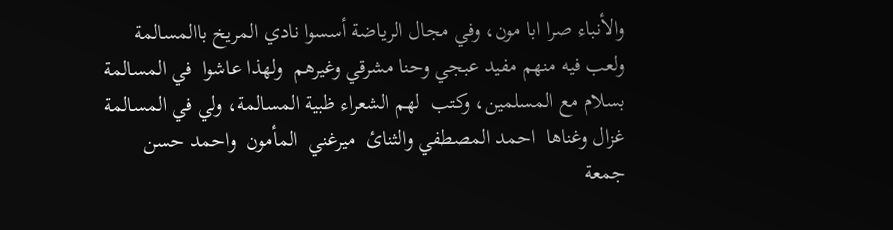والأنباء صرا ابا مون، وفي مجال الرياضة أسسوا نادي المريخ باالمسالمة ولعب فيه منهم مفيد عبجي وحنا مشرقي وغيرهم  ولهذا عاشوا  في المسالمة  بسلام مع المسلمين، وكتب  لهم الشعراء ظبية المسالمة، ولي في المسالمة غزال وغناها  احمد المصطفي والثنائ  ميرغني  المأمون  واحمد حسن  جمعة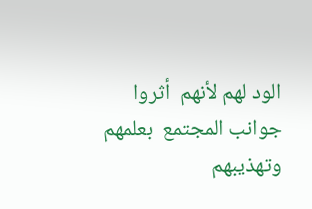الود لهم لأنهم  أثروا جوانب المجتمع  بعلمهم  وتهذيبهم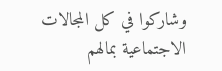وشاركوا في كل المجالات الاجتماعية بمالهم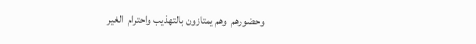وحضورهم  وهم يمتازون بالتهذيب واحترام  الغير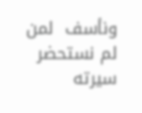ونأسف  لمن لم نستحضر  سيرته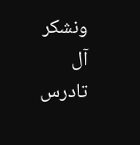ونشكر  آل تادرس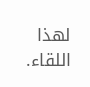لهذا اللقاء.